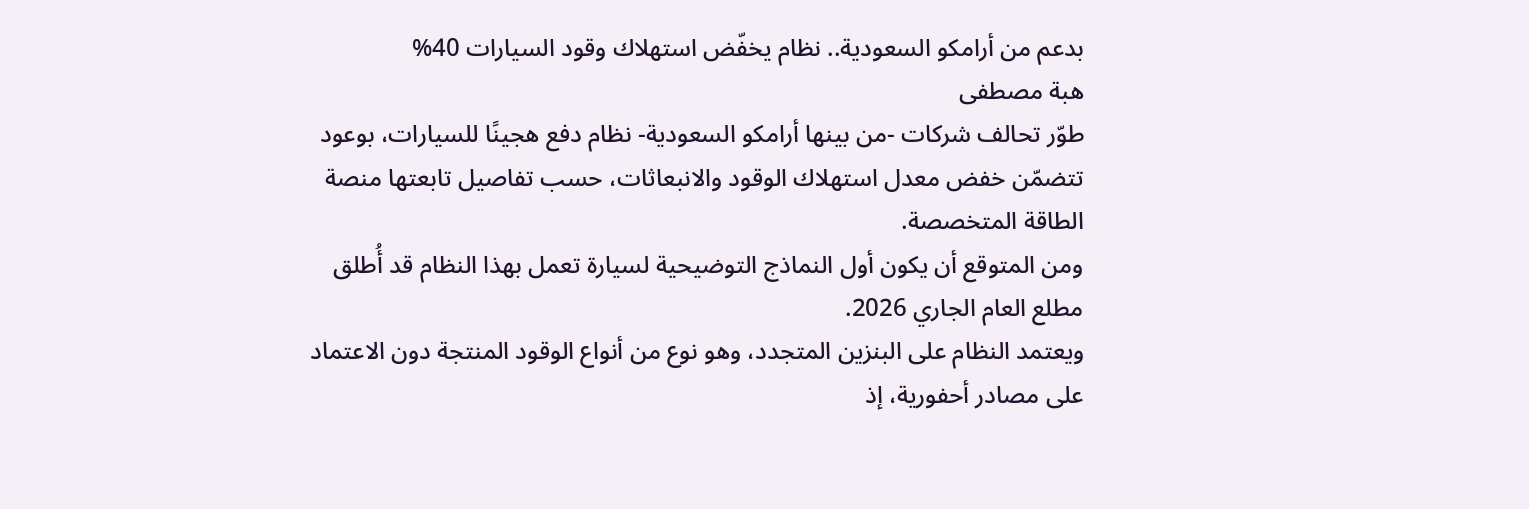بدعم من أرامكو السعودية.. نظام يخفّض استهلاك وقود السيارات 40%
هبة مصطفى
طوّر تحالف شركات -من بينها أرامكو السعودية- نظام دفع هجينًا للسيارات، بوعود تتضمّن خفض معدل استهلاك الوقود والانبعاثات، حسب تفاصيل تابعتها منصة الطاقة المتخصصة.
ومن المتوقع أن يكون أول النماذج التوضيحية لسيارة تعمل بهذا النظام قد أُطلق مطلع العام الجاري 2026.
ويعتمد النظام على البنزين المتجدد، وهو نوع من أنواع الوقود المنتجة دون الاعتماد على مصادر أحفورية، إذ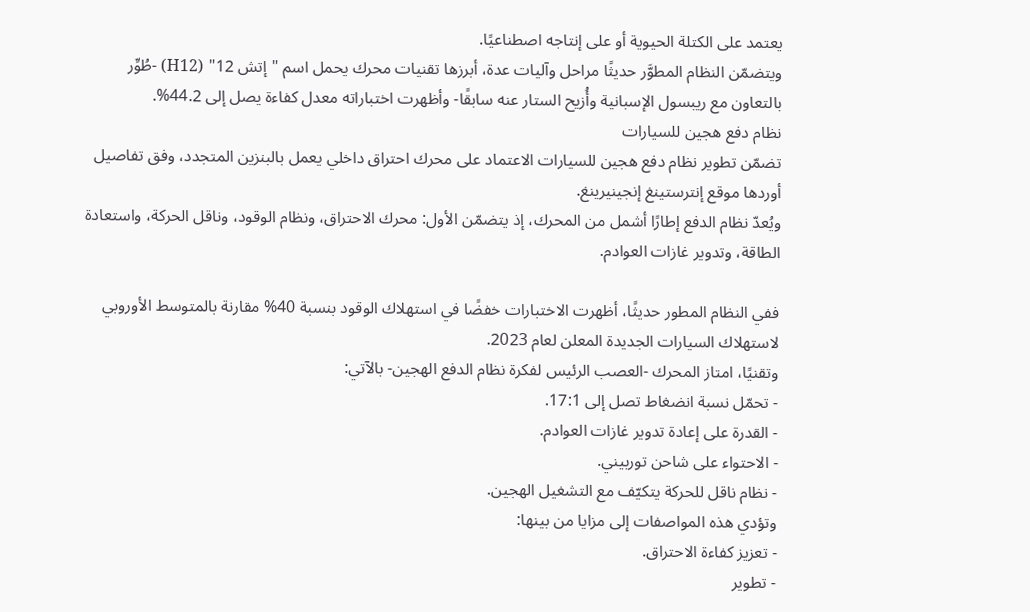يعتمد على الكتلة الحيوية أو على إنتاجه اصطناعيًا.
ويتضمّن النظام المطوَّر حديثًا مراحل وآليات عدة، أبرزها تقنيات محرك يحمل اسم "إتش 12" (H12) -طُوِّر بالتعاون مع ريبسول الإسبانية وأُزيح الستار عنه سابقًا- وأظهرت اختباراته معدل كفاءة يصل إلى 44.2%.
نظام دفع هجين للسيارات
تضمّن تطوير نظام دفع هجين للسيارات الاعتماد على محرك احتراق داخلي يعمل بالبنزين المتجدد، وفق تفاصيل أوردها موقع إنترستينغ إنجينيرينغ.
ويُعدّ نظام الدفع إطارًا أشمل من المحرك، إذ يتضمّن الأول: محرك الاحتراق، ونظام الوقود، وناقل الحركة، واستعادة الطاقة، وتدوير غازات العوادم.

ففي النظام المطور حديثًا، أظهرت الاختبارات خفضًا في استهلاك الوقود بنسبة 40% مقارنة بالمتوسط الأوروبي لاستهلاك السيارات الجديدة المعلن لعام 2023.
وتقنيًا، امتاز المحرك -العصب الرئيس لفكرة نظام الدفع الهجين- بالآتي:
- تحمّل نسبة انضغاط تصل إلى 17:1.
- القدرة على إعادة تدوير غازات العوادم.
- الاحتواء على شاحن توربيني.
- نظام ناقل للحركة يتكيّف مع التشغيل الهجين.
وتؤدي هذه المواصفات إلى مزايا من بينها:
- تعزيز كفاءة الاحتراق.
- تطوير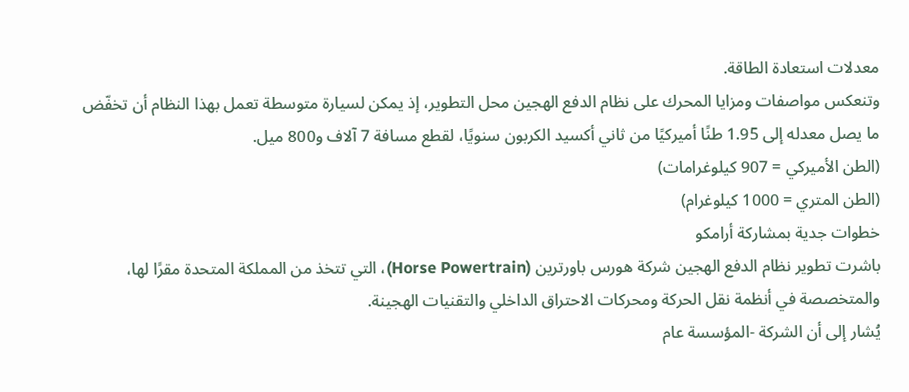معدلات استعادة الطاقة.
وتنعكس مواصفات ومزايا المحرك على نظام الدفع الهجين محل التطوير، إذ يمكن لسيارة متوسطة تعمل بهذا النظام أن تخفّض ما يصل معدله إلى 1.95 طنًا أميركيًا من ثاني أكسيد الكربون سنويًا، لقطع مسافة 7 آلاف و800 ميل.
(الطن الأميركي = 907 كيلوغرامات)
(الطن المتري = 1000 كيلوغرام)
خطوات جدية بمشاركة أرامكو
باشرت تطوير نظام الدفع الهجين شركة هورس باورترين (Horse Powertrain)، التي تتخذ من المملكة المتحدة مقرًا لها، والمتخصصة في أنظمة نقل الحركة ومحركات الاحتراق الداخلي والتقنيات الهجينة.
يُشار إلى أن الشركة -المؤسسة عام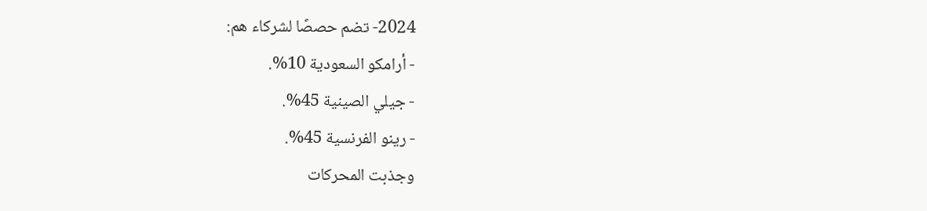2024- تضم حصصًا لشركاء هم:
- أرامكو السعودية 10%.
- جيلي الصينية 45%.
- رينو الفرنسية 45%.
وجذبت المحركات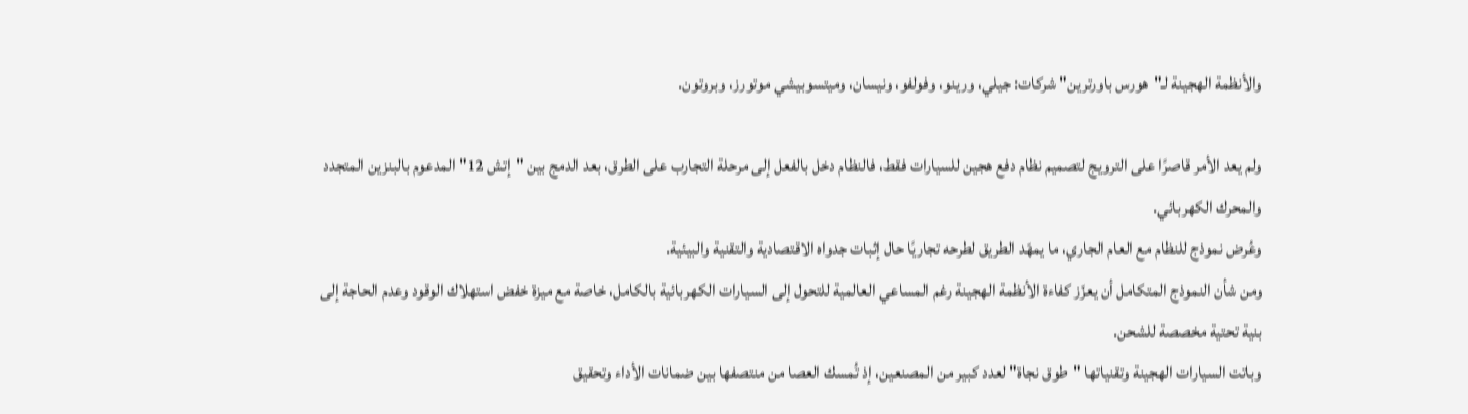والأنظمة الهجينة لـ"هورس باورترين" شركات: جيلي، ورينو، وفولفو، ونيسان، وميتسوبيشي موتورز، وبروتون.

ولم يعد الأمر قاصرًا على الترويج لتصميم نظام دفع هجين للسيارات فقط، فالنظام دخل بالفعل إلى مرحلة التجارب على الطرق، بعد الدمج بين "إتش 12" المدعوم بالبنزين المتجدد والمحرك الكهربائي.
وعُرض نموذج للنظام مع العام الجاري، ما يمهّد الطريق لطرحه تجاريًا حال إثبات جدواه الاقتصادية والتقنية والبيئية.
ومن شأن النموذج المتكامل أن يعزّز كفاءة الأنظمة الهجينة رغم المساعي العالمية للتحول إلى السيارات الكهربائية بالكامل، خاصة مع ميزة خفض استهلاك الوقود وعدم الحاجة إلى بنية تحتية مخصصة للشحن.
وباتت السيارات الهجينة وتقنياتها "طوق نجاة" لعدد كبير من المصنعين، إذ تُمسك العصا من منتصفها بين ضمانات الأداء وتحقيق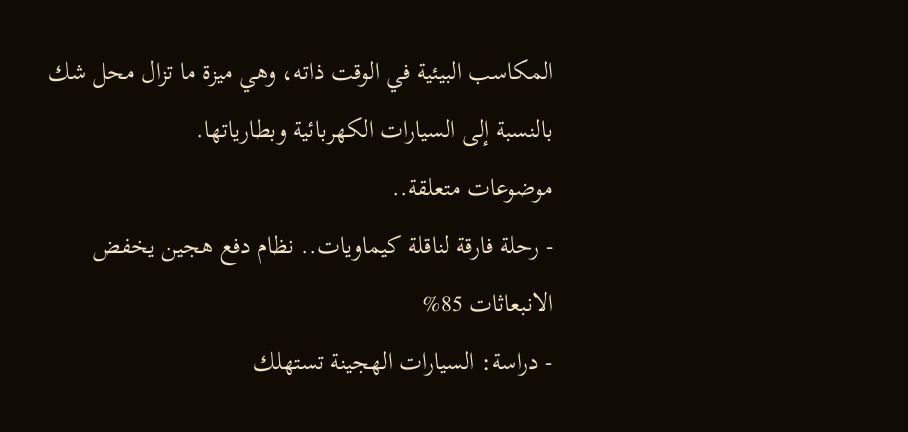المكاسب البيئية في الوقت ذاته، وهي ميزة ما تزال محل شك بالنسبة إلى السيارات الكهربائية وبطارياتها.
موضوعات متعلقة..
- رحلة فارقة لناقلة كيماويات.. نظام دفع هجين يخفض الانبعاثات 85%
- دراسة: السيارات الهجينة تستهلك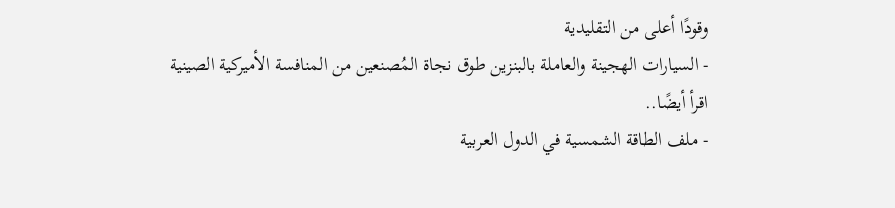وقودًا أعلى من التقليدية
- السيارات الهجينة والعاملة بالبنزين طوق نجاة المُصنعين من المنافسة الأميركية الصينية
اقرأ أيضًا..
- ملف الطاقة الشمسية في الدول العربية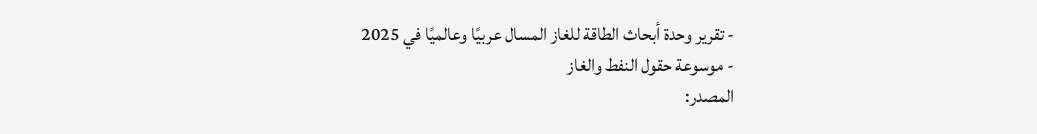- تقرير وحدة أبحاث الطاقة للغاز المسال عربيًا وعالميًا في 2025
- موسوعة حقول النفط والغاز
المصدر: